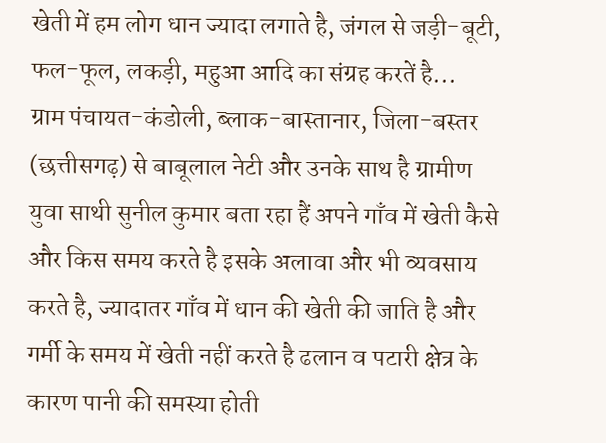खेती में हम लोग धान ज्यादा लगाते है, जंगल से जड़ी-बूटी, फल-फूल, लकड़ी, महुआ आदि का संग्रह करतें है...
ग्राम पंचायत-कंडोली, ब्लाक-बास्तानार, जिला-बस्तर (छत्तीसगढ़) से बाबूलाल नेटी और उनके साथ है ग्रामीण युवा साथी सुनील कुमार बता रहा हैं अपने गाँव में खेती कैसे और किस समय करते है इसके अलावा और भी व्यवसाय करते है, ज्यादातर गाँव में धान की खेती की जाति है और गर्मी के समय में खेती नहीं करते है ढलान व पटारी क्षेत्र के कारण पानी की समस्या होती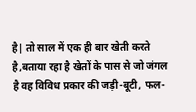है| तो साल में एक ही बार खेती करते है,बताया रहा है खेतों के पास से जो जंगल है वह विविध प्रकार की जड़ी-बूटी, फल-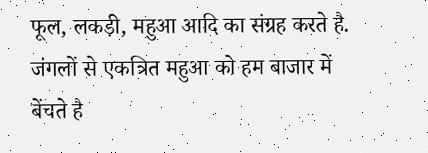फूल, लकड़ी, महुआ आदि का संग्रह करते है. जंगलों से एकत्रित महुआ को हम बाजार में बेंचते है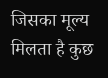जिसका मूल्य मिलता है कुछ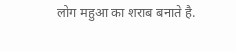लोग महुआ का शराब बनाते है.